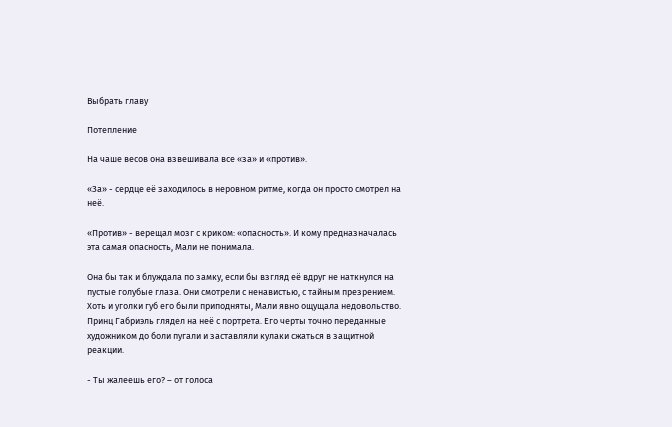Выбрать главу

Потепление

На чаше весов она взвешивала все «за» и «против».

«За» - сердце её заходилось в неровном ритме, когда он просто смотрел на неё.

«Против» - верещал мозг с криком: «опасность». И кому предназначалась эта самая опасность, Мали не понимала.

Она бы так и блуждала по замку, если бы взгляд её вдруг не наткнулся на пустые голубые глаза. Они смотрели с ненавистью, с тайным презрением. Хоть и уголки губ его были приподняты, Мали явно ощущала недовольство. Принц Габриэль глядел на неё с портрета. Его черты точно переданные художником до боли пугали и заставляли кулаки сжаться в защитной реакции.

- Ты жалеешь его? – от голоса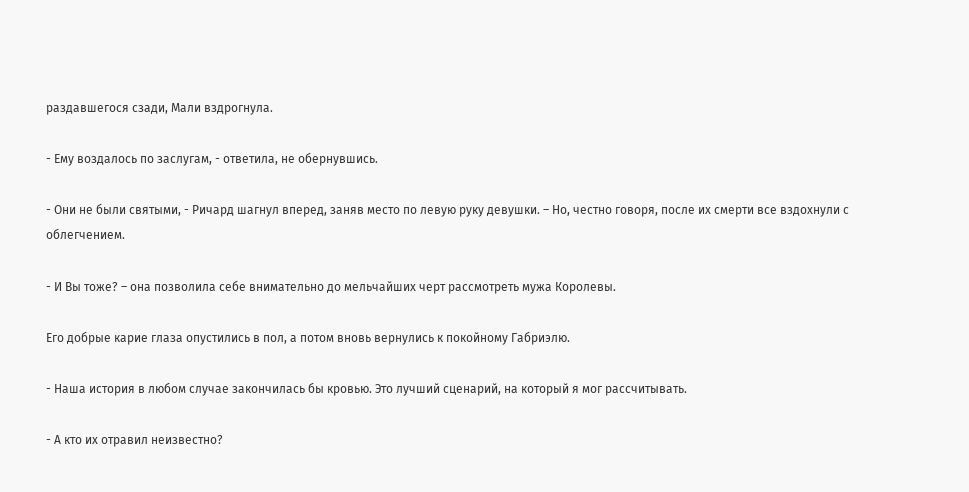раздавшегося сзади, Мали вздрогнула.

- Ему воздалось по заслугам, - ответила, не обернувшись.

- Они не были святыми, - Ричард шагнул вперед, заняв место по левую руку девушки. – Но, честно говоря, после их смерти все вздохнули с облегчением.

- И Вы тоже? – она позволила себе внимательно до мельчайших черт рассмотреть мужа Королевы.

Его добрые карие глаза опустились в пол, а потом вновь вернулись к покойному Габриэлю.

- Наша история в любом случае закончилась бы кровью. Это лучший сценарий, на который я мог рассчитывать.

- А кто их отравил неизвестно?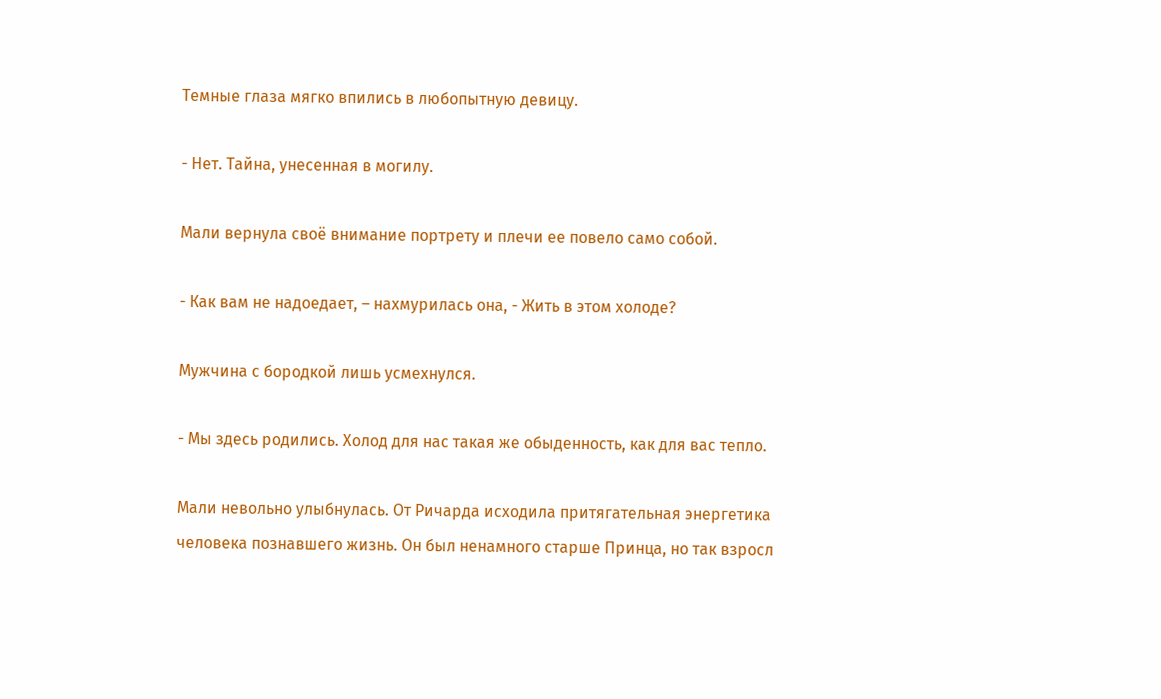Темные глаза мягко впились в любопытную девицу.

- Нет. Тайна, унесенная в могилу.

Мали вернула своё внимание портрету и плечи ее повело само собой.

- Как вам не надоедает, – нахмурилась она, - Жить в этом холоде?

Мужчина с бородкой лишь усмехнулся.

- Мы здесь родились. Холод для нас такая же обыденность, как для вас тепло.

Мали невольно улыбнулась. От Ричарда исходила притягательная энергетика человека познавшего жизнь. Он был ненамного старше Принца, но так взросл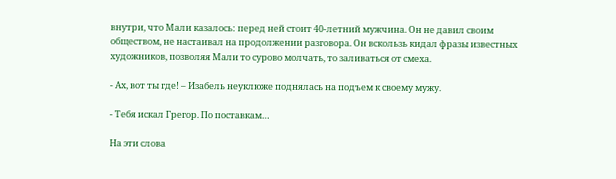внутри, что Мали казалось: перед ней стоит 40-летний мужчина. Он не давил своим обществом, не настаивал на продолжении разговора. Он вскользь кидал фразы известных художников, позволяя Мали то сурово молчать, то заливаться от смеха.

- Ах, вот ты где! – Изабель неуклюже поднялась на подъем к своему мужу.

- Тебя искал Грегор. По поставкам…

На эти слова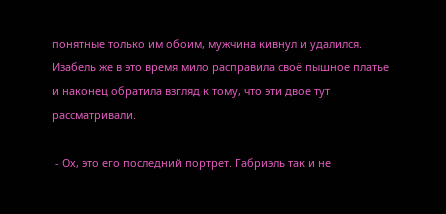понятные только им обоим, мужчина кивнул и удалился. Изабель же в это время мило расправила своё пышное платье и наконец обратила взгляд к тому, что эти двое тут рассматривали.

 - Ох, это его последний портрет. Габриэль так и не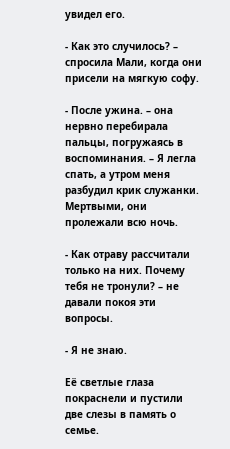увидел его.

- Как это случилось? – спросила Мали, когда они присели на мягкую софу.

- После ужина. – она нервно перебирала пальцы, погружаясь в воспоминания. – Я легла спать, а утром меня разбудил крик служанки. Мертвыми, они пролежали всю ночь.

- Как отраву рассчитали только на них. Почему тебя не тронули? – не давали покоя эти вопросы.

- Я не знаю.

Её светлые глаза покраснели и пустили две слезы в память о семье.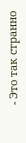- Это так странно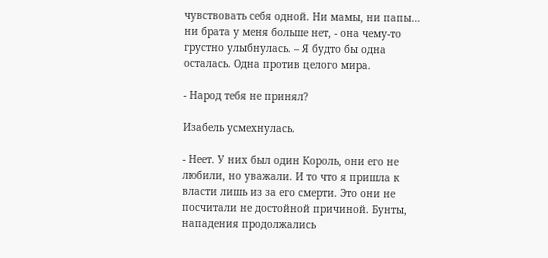чувствовать себя одной. Ни мамы, ни папы… ни брата у меня больше нет, - она чему-то грустно улыбнулась. – Я будто бы одна осталась. Одна против целого мира.

- Народ тебя не принял?

Изабель усмехнулась.

- Неет. У них был один Король, они его не любили, но уважали. И то что я пришла к власти лишь из за его смерти. Это они не посчитали не достойной причиной. Бунты, нападения продолжались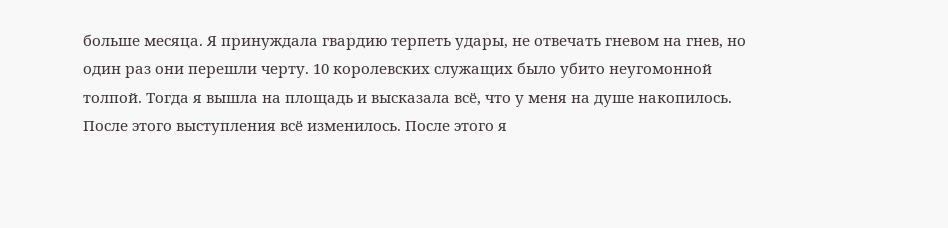больше месяца. Я принуждала гвардию терпеть удары, не отвечать гневом на гнев, но один раз они перешли черту. 10 королевских служащих было убито неугомонной толпой. Тогда я вышла на площадь и высказала всё, что у меня на душе накопилось. После этого выступления всё изменилось. После этого я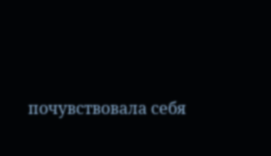почувствовала себя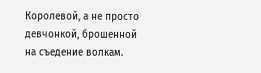Королевой, а не просто девчонкой, брошенной на съедение волкам.